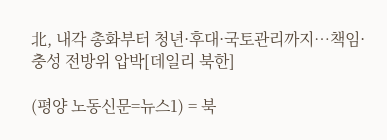北, 내각 총화부터 청년·후대·국토관리까지…책임·충성 전방위 압박[데일리 북한]

(평양 노동신문=뉴스1) = 북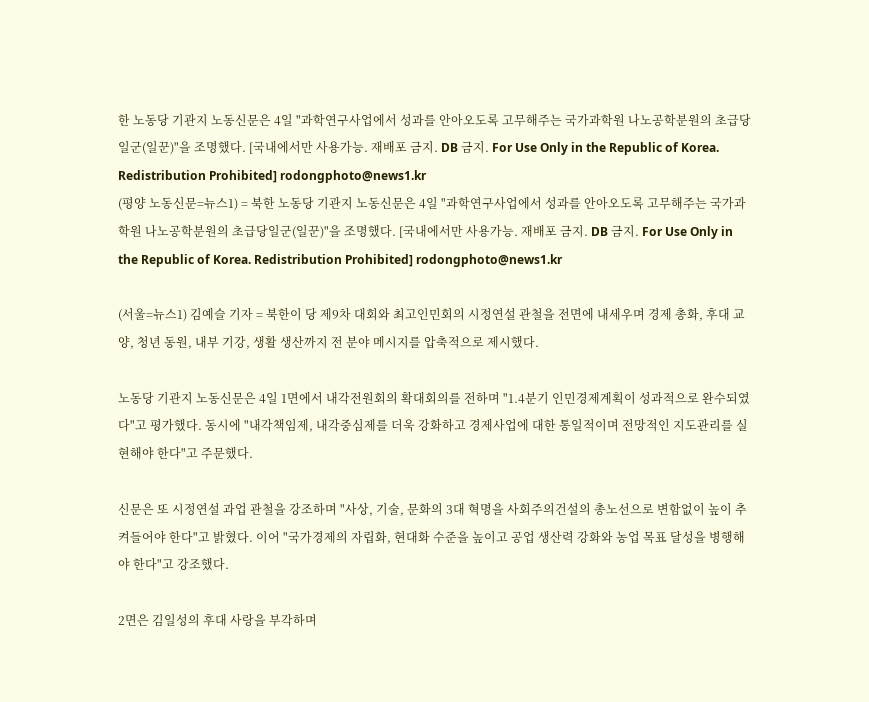한 노동당 기관지 노동신문은 4일 "과학연구사업에서 성과를 안아오도록 고무해주는 국가과학원 나노공학분원의 초급당일군(일꾼)"을 조명했다. [국내에서만 사용가능. 재배포 금지. DB 금지. For Use Only in the Republic of Korea. Redistribution Prohibited] rodongphoto@news1.kr
(평양 노동신문=뉴스1) = 북한 노동당 기관지 노동신문은 4일 "과학연구사업에서 성과를 안아오도록 고무해주는 국가과학원 나노공학분원의 초급당일군(일꾼)"을 조명했다. [국내에서만 사용가능. 재배포 금지. DB 금지. For Use Only in the Republic of Korea. Redistribution Prohibited] rodongphoto@news1.kr

(서울=뉴스1) 김예슬 기자 = 북한이 당 제9차 대회와 최고인민회의 시정연설 관철을 전면에 내세우며 경제 총화, 후대 교양, 청년 동원, 내부 기강, 생활 생산까지 전 분야 메시지를 압축적으로 제시했다.

노동당 기관지 노동신문은 4일 1면에서 내각전원회의 확대회의를 전하며 "1.4분기 인민경제계획이 성과적으로 완수되였다"고 평가했다. 동시에 "내각책임제, 내각중심제를 더욱 강화하고 경제사업에 대한 통일적이며 전망적인 지도관리를 실현해야 한다"고 주문했다.

신문은 또 시정연설 과업 관철을 강조하며 "사상, 기술, 문화의 3대 혁명을 사회주의건설의 총노선으로 변함없이 높이 추켜들어야 한다"고 밝혔다. 이어 "국가경제의 자립화, 현대화 수준을 높이고 공업 생산력 강화와 농업 목표 달성을 병행해야 한다"고 강조했다.

2면은 김일성의 후대 사랑을 부각하며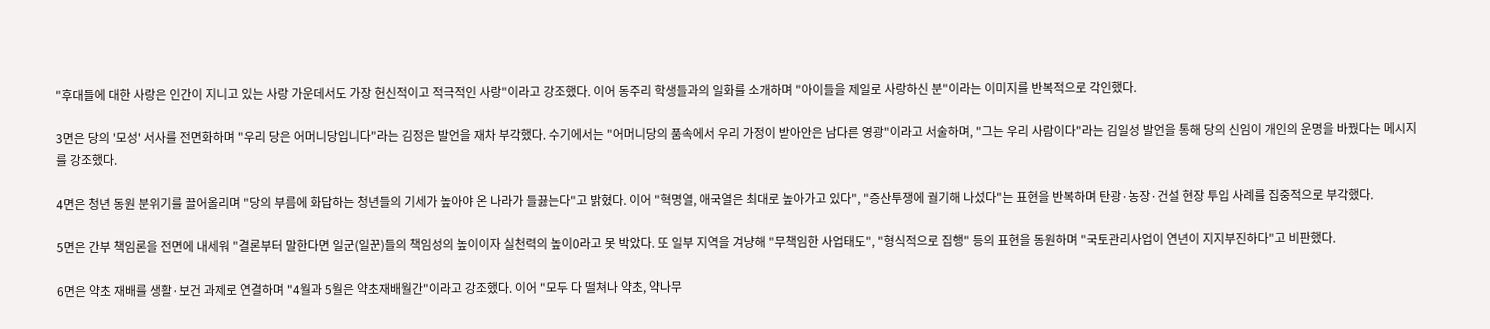"후대들에 대한 사랑은 인간이 지니고 있는 사랑 가운데서도 가장 헌신적이고 적극적인 사랑"이라고 강조했다. 이어 동주리 학생들과의 일화를 소개하며 "아이들을 제일로 사랑하신 분"이라는 이미지를 반복적으로 각인했다.

3면은 당의 '모성' 서사를 전면화하며 "우리 당은 어머니당입니다"라는 김정은 발언을 재차 부각했다. 수기에서는 "어머니당의 품속에서 우리 가정이 받아안은 남다른 영광"이라고 서술하며, "그는 우리 사람이다"라는 김일성 발언을 통해 당의 신임이 개인의 운명을 바꿨다는 메시지를 강조했다.

4면은 청년 동원 분위기를 끌어올리며 "당의 부름에 화답하는 청년들의 기세가 높아야 온 나라가 들끓는다"고 밝혔다. 이어 "혁명열, 애국열은 최대로 높아가고 있다", "증산투쟁에 궐기해 나섰다"는 표현을 반복하며 탄광·농장·건설 현장 투입 사례를 집중적으로 부각했다.

5면은 간부 책임론을 전면에 내세워 "결론부터 말한다면 일군(일꾼)들의 책임성의 높이이자 실천력의 높이0라고 못 박았다. 또 일부 지역을 겨냥해 "무책임한 사업태도", "형식적으로 집행" 등의 표현을 동원하며 "국토관리사업이 연년이 지지부진하다"고 비판했다.

6면은 약초 재배를 생활·보건 과제로 연결하며 "4월과 5월은 약초재배월간"이라고 강조했다. 이어 "모두 다 떨쳐나 약초, 약나무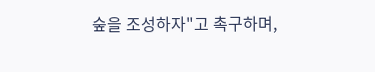숲을 조성하자"고 촉구하며,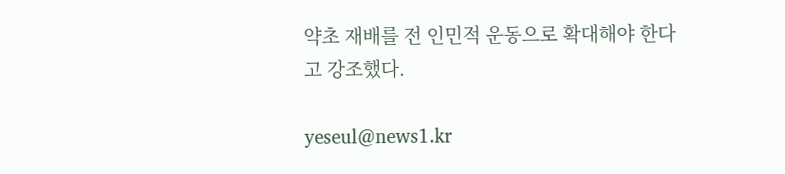약초 재배를 전 인민적 운동으로 확대해야 한다고 강조했다.

yeseul@news1.kr